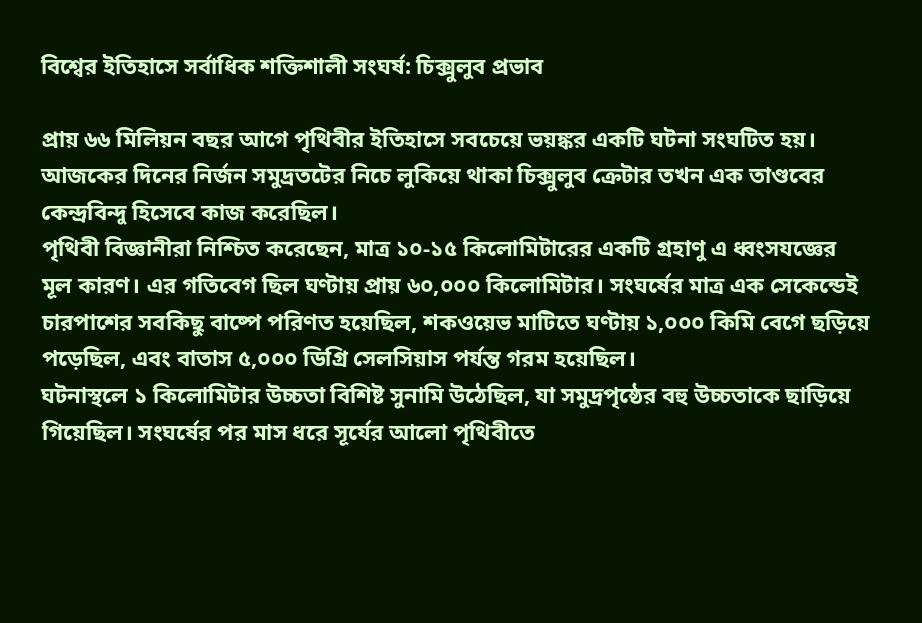বিশ্বের ইতিহাসে সর্বাধিক শক্তিশালী সংঘর্ষ: চিক্সুলুব প্রভাব

প্রায় ৬৬ মিলিয়ন বছর আগে পৃথিবীর ইতিহাসে সবচেয়ে ভয়ঙ্কর একটি ঘটনা সংঘটিত হয়। আজকের দিনের নির্জন সমুদ্রতটের নিচে লুকিয়ে থাকা চিক্সুলুব ক্রেটার তখন এক তাণ্ডবের কেন্দ্রবিন্দু হিসেবে কাজ করেছিল।
পৃথিবী বিজ্ঞানীরা নিশ্চিত করেছেন, মাত্র ১০-১৫ কিলোমিটারের একটি গ্রহাণু এ ধ্বংসযজ্ঞের মূল কারণ। এর গতিবেগ ছিল ঘণ্টায় প্রায় ৬০,০০০ কিলোমিটার। সংঘর্ষের মাত্র এক সেকেন্ডেই চারপাশের সবকিছু বাষ্পে পরিণত হয়েছিল, শকওয়েভ মাটিতে ঘণ্টায় ১,০০০ কিমি বেগে ছড়িয়ে পড়েছিল, এবং বাতাস ৫,০০০ ডিগ্রি সেলসিয়াস পর্যন্ত গরম হয়েছিল।
ঘটনাস্থলে ১ কিলোমিটার উচ্চতা বিশিষ্ট সুনামি উঠেছিল, যা সমুদ্রপৃষ্ঠের বহু উচ্চতাকে ছাড়িয়ে গিয়েছিল। সংঘর্ষের পর মাস ধরে সূর্যের আলো পৃথিবীতে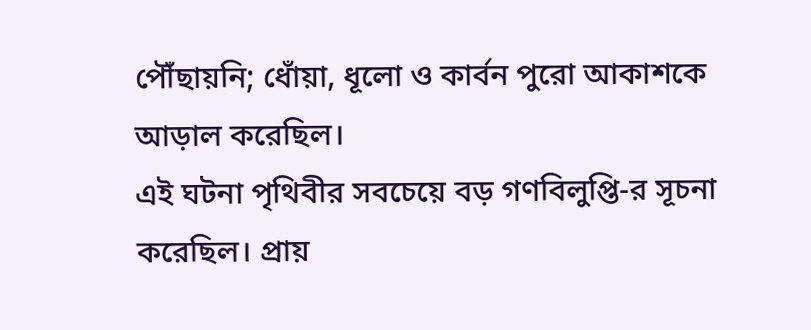পৌঁছায়নি; ধোঁয়া, ধূলো ও কার্বন পুরো আকাশকে আড়াল করেছিল।
এই ঘটনা পৃথিবীর সবচেয়ে বড় গণবিলুপ্তি-র সূচনা করেছিল। প্রায়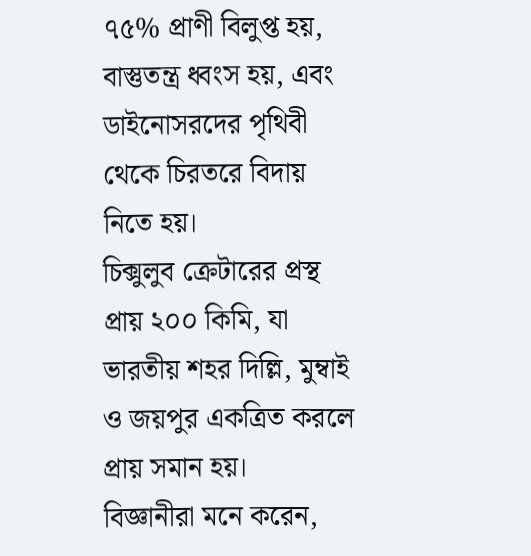৭৫% প্রাণী বিলুপ্ত হয়, বাস্তুতন্ত্র ধ্বংস হয়, এবং ডাইনোসরদের পৃথিবী থেকে চিরতরে বিদায় নিতে হয়।
চিক্সুলুব ক্রেটারের প্রস্থ প্রায় ২০০ কিমি, যা ভারতীয় শহর দিল্লি, মুম্বাই ও জয়পুর একত্রিত করলে প্রায় সমান হয়।
বিজ্ঞানীরা মনে করেন,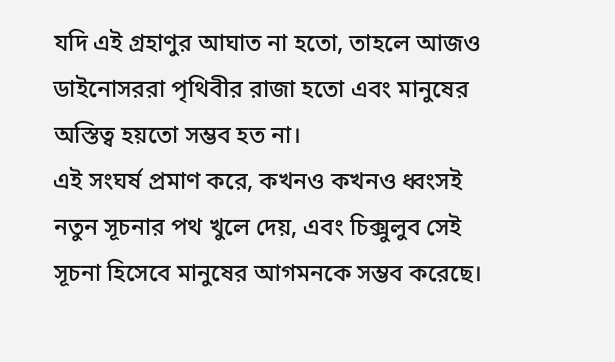যদি এই গ্রহাণুর আঘাত না হতো, তাহলে আজও ডাইনোসররা পৃথিবীর রাজা হতো এবং মানুষের অস্তিত্ব হয়তো সম্ভব হত না।
এই সংঘর্ষ প্রমাণ করে, কখনও কখনও ধ্বংসই নতুন সূচনার পথ খুলে দেয়, এবং চিক্সুলুব সেই সূচনা হিসেবে মানুষের আগমনকে সম্ভব করেছে।